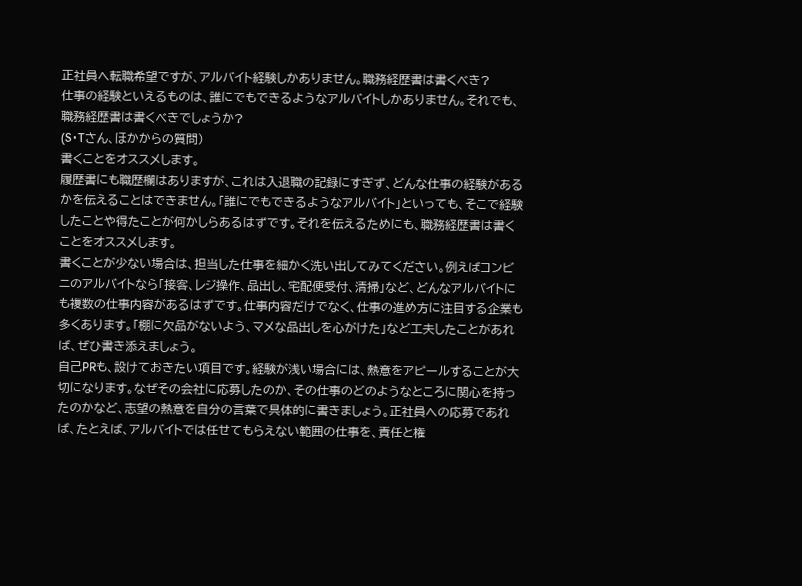正社員へ転職希望ですが、アルバイト経験しかありません。職務経歴書は書くべき?
仕事の経験といえるものは、誰にでもできるようなアルバイトしかありません。それでも、職務経歴書は書くべきでしょうか?
(S・Tさん、ほかからの質問)
書くことをオススメします。
履歴書にも職歴欄はありますが、これは入退職の記録にすぎず、どんな仕事の経験があるかを伝えることはできません。「誰にでもできるようなアルバイト」といっても、そこで経験したことや得たことが何かしらあるはずです。それを伝えるためにも、職務経歴書は書くことをオススメします。
書くことが少ない場合は、担当した仕事を細かく洗い出してみてください。例えばコンビニのアルバイトなら「接客、レジ操作、品出し、宅配便受付、清掃」など、どんなアルバイトにも複数の仕事内容があるはずです。仕事内容だけでなく、仕事の進め方に注目する企業も多くあります。「棚に欠品がないよう、マメな品出しを心がけた」など工夫したことがあれば、ぜひ書き添えましょう。
自己PRも、設けておきたい項目です。経験が浅い場合には、熱意をアピールすることが大切になります。なぜその会社に応募したのか、その仕事のどのようなところに関心を持ったのかなど、志望の熱意を自分の言葉で具体的に書きましょう。正社員への応募であれば、たとえば、アルバイトでは任せてもらえない範囲の仕事を、責任と権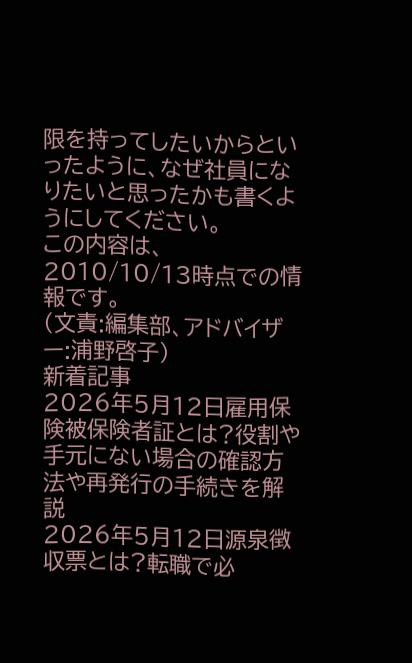限を持ってしたいからといったように、なぜ社員になりたいと思ったかも書くようにしてください。
この内容は、2010/10/13時点での情報です。
(文責:編集部、アドバイザー:浦野啓子)
新着記事
2026年5月12日雇用保険被保険者証とは?役割や手元にない場合の確認方法や再発行の手続きを解説
2026年5月12日源泉徴収票とは?転職で必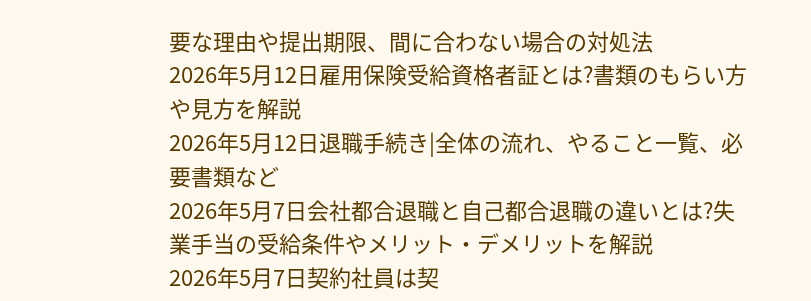要な理由や提出期限、間に合わない場合の対処法
2026年5月12日雇用保険受給資格者証とは?書類のもらい方や見方を解説
2026年5月12日退職手続き|全体の流れ、やること一覧、必要書類など
2026年5月7日会社都合退職と自己都合退職の違いとは?失業手当の受給条件やメリット・デメリットを解説
2026年5月7日契約社員は契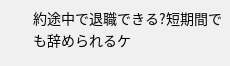約途中で退職できる?短期間でも辞められるケ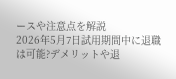ースや注意点を解説
2026年5月7日試用期間中に退職は可能?デメリットや退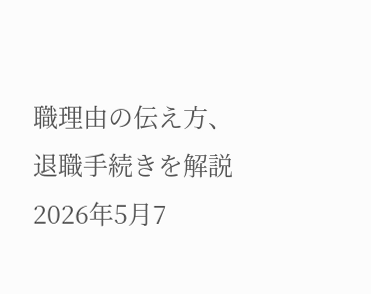職理由の伝え方、退職手続きを解説
2026年5月7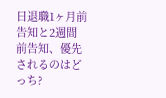日退職1ヶ月前告知と2週間前告知、優先されるのはどっち?